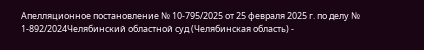Апелляционное постановление № 10-795/2025 от 25 февраля 2025 г. по делу № 1-892/2024Челябинский областной суд (Челябинская область) -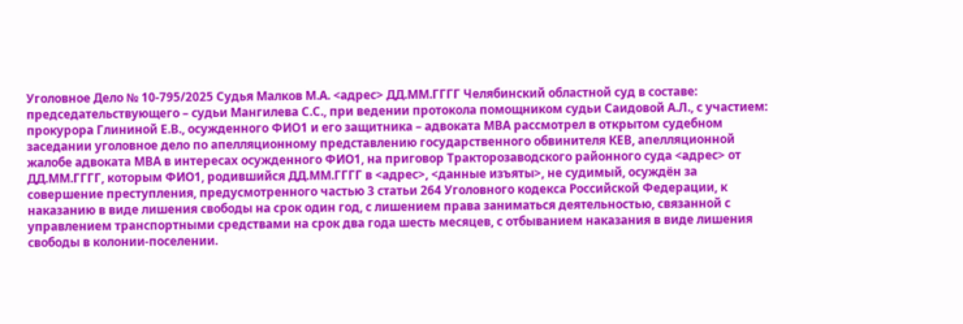Уголовное Дело № 10-795/2025 Судья Малков М.А. <адрес> ДД.ММ.ГГГГ Челябинский областной суд в составе: председательствующего – судьи Мангилева С.С., при ведении протокола помощником судьи Саидовой А.Л., с участием: прокурора Глининой Е.В., осужденного ФИО1 и его защитника – адвоката МВА рассмотрел в открытом судебном заседании уголовное дело по апелляционному представлению государственного обвинителя КЕВ, апелляционной жалобе адвоката МВА в интересах осужденного ФИО1, на приговор Тракторозаводского районного суда <адрес> от ДД.ММ.ГГГГ, которым ФИО1, родившийся ДД.ММ.ГГГГ в <адрес>, <данные изъяты>, не судимый, осуждён за совершение преступления, предусмотренного частью 3 статьи 264 Уголовного кодекса Российской Федерации, к наказанию в виде лишения свободы на срок один год, с лишением права заниматься деятельностью, связанной с управлением транспортными средствами на срок два года шесть месяцев, с отбыванием наказания в виде лишения свободы в колонии-поселении.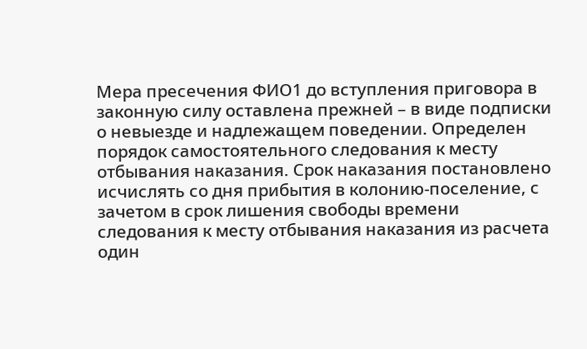Мера пресечения ФИО1 до вступления приговора в законную силу оставлена прежней – в виде подписки о невыезде и надлежащем поведении. Определен порядок самостоятельного следования к месту отбывания наказания. Срок наказания постановлено исчислять со дня прибытия в колонию-поселение, с зачетом в срок лишения свободы времени следования к месту отбывания наказания из расчета один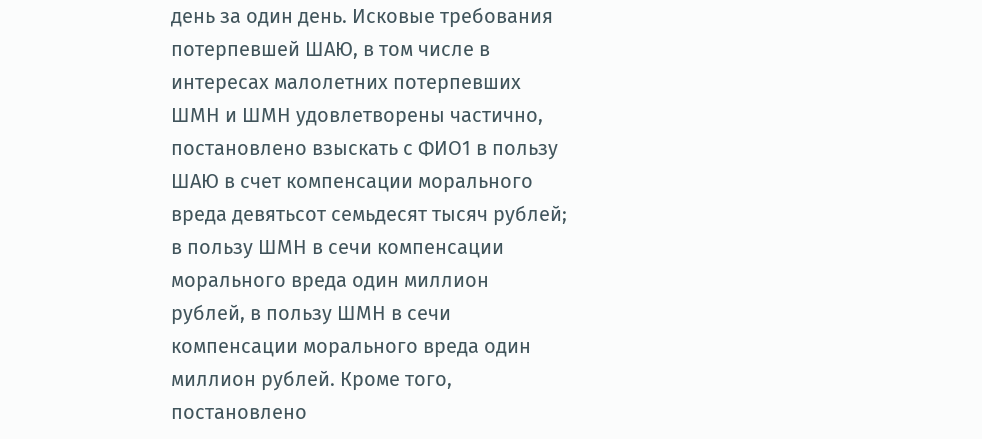день за один день. Исковые требования потерпевшей ШАЮ, в том числе в интересах малолетних потерпевших ШМН и ШМН удовлетворены частично, постановлено взыскать с ФИО1 в пользу ШАЮ в счет компенсации морального вреда девятьсот семьдесят тысяч рублей; в пользу ШМН в сечи компенсации морального вреда один миллион рублей, в пользу ШМН в сечи компенсации морального вреда один миллион рублей. Кроме того, постановлено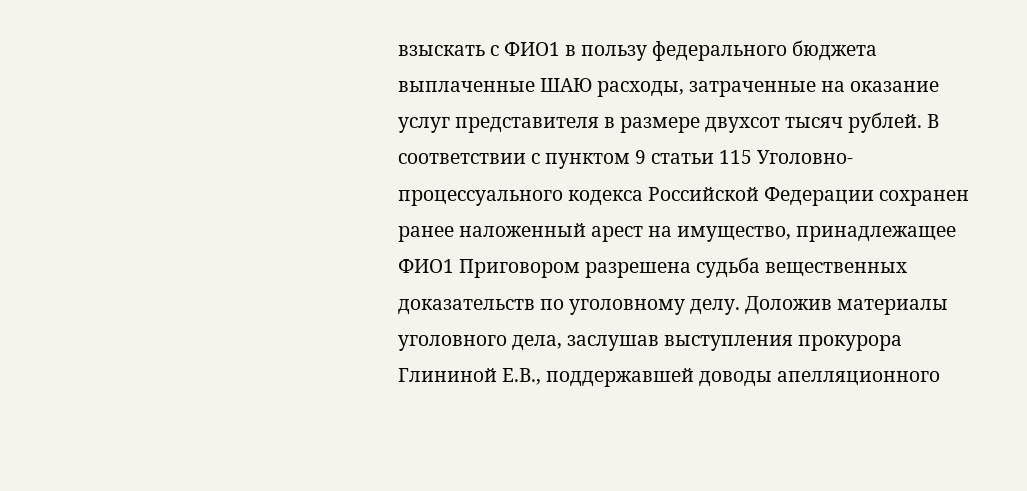взыскать с ФИО1 в пользу федерального бюджета выплаченные ШАЮ расходы, затраченные на оказание услуг представителя в размере двухсот тысяч рублей. В соответствии с пунктом 9 статьи 115 Уголовно-процессуального кодекса Российской Федерации сохранен ранее наложенный арест на имущество, принадлежащее ФИО1 Приговором разрешена судьба вещественных доказательств по уголовному делу. Доложив материалы уголовного дела, заслушав выступления прокурора Глининой Е.В., поддержавшей доводы апелляционного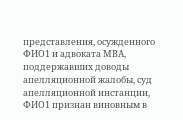представления, осужденного ФИО1 и адвоката МВА, поддержавших доводы апелляционной жалобы, суд апелляционной инстанции, ФИО1 признан виновным в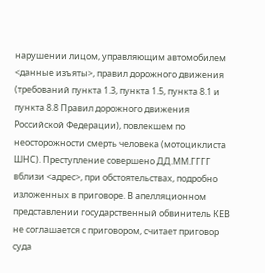нарушении лицом, управляющим автомобилем <данные изъяты>, правил дорожного движения (требований пункта 1.3, пункта 1.5, пункта 8.1 и пункта 8.8 Правил дорожного движения Российской Федерации), повлекшем по неосторожности смерть человека (мотоциклиста ШНС). Преступление совершено ДД.ММ.ГГГГ вблизи <адрес>, при обстоятельствах, подробно изложенных в приговоре. В апелляционном представлении государственный обвинитель КЕВ не соглашается с приговором, считает приговор суда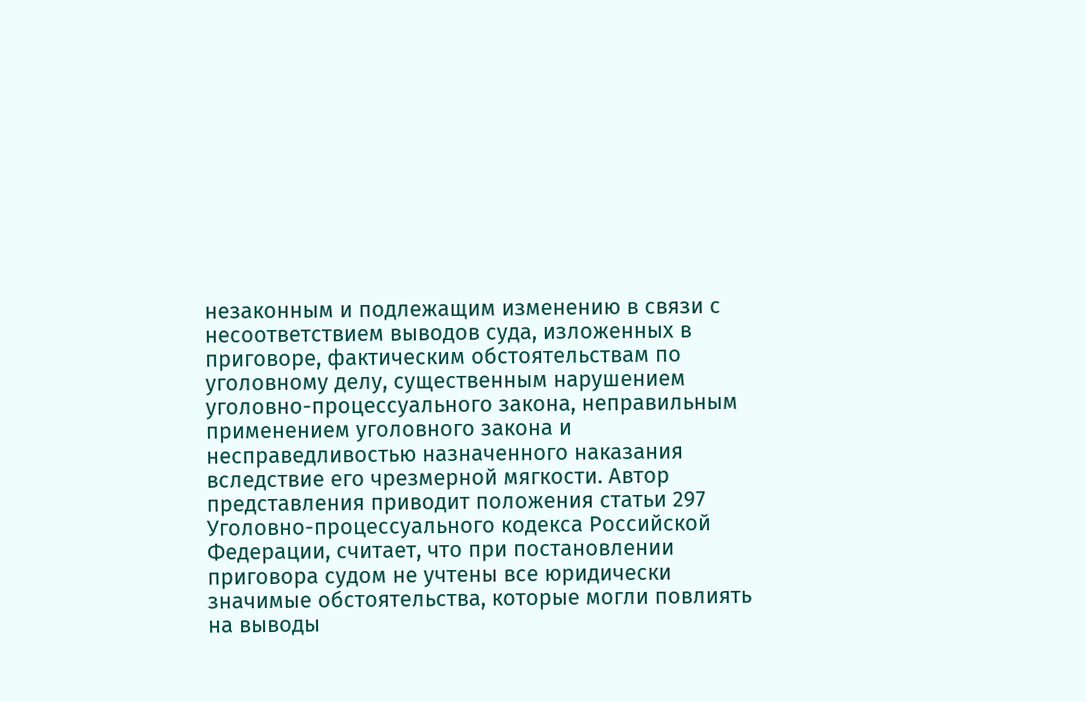незаконным и подлежащим изменению в связи с несоответствием выводов суда, изложенных в приговоре, фактическим обстоятельствам по уголовному делу, существенным нарушением уголовно-процессуального закона, неправильным применением уголовного закона и несправедливостью назначенного наказания вследствие его чрезмерной мягкости. Автор представления приводит положения статьи 297 Уголовно-процессуального кодекса Российской Федерации, считает, что при постановлении приговора судом не учтены все юридически значимые обстоятельства, которые могли повлиять на выводы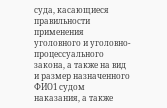суда, касающиеся правильности применения уголовного и уголовно-процессуального закона, а также на вид и размер назначенного ФИО1 судом наказания, а также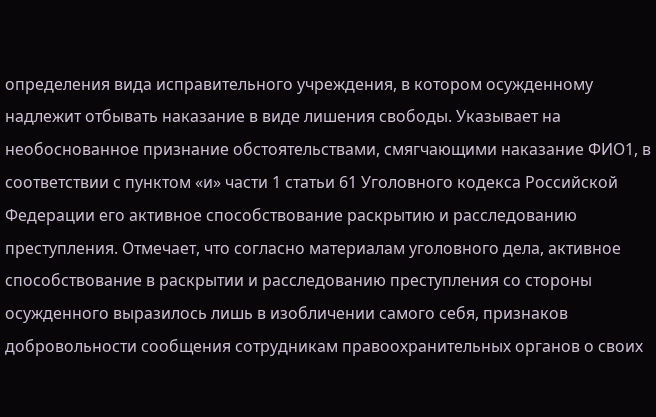определения вида исправительного учреждения, в котором осужденному надлежит отбывать наказание в виде лишения свободы. Указывает на необоснованное признание обстоятельствами, смягчающими наказание ФИО1, в соответствии с пунктом «и» части 1 статьи 61 Уголовного кодекса Российской Федерации его активное способствование раскрытию и расследованию преступления. Отмечает, что согласно материалам уголовного дела, активное способствование в раскрытии и расследованию преступления со стороны осужденного выразилось лишь в изобличении самого себя, признаков добровольности сообщения сотрудникам правоохранительных органов о своих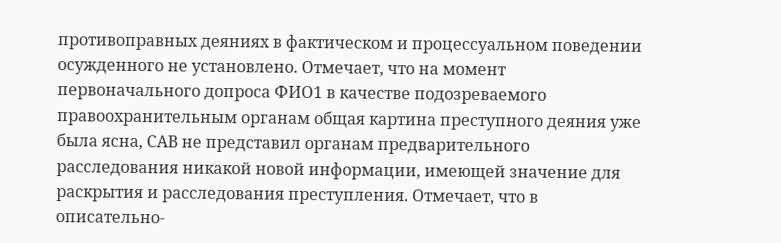противоправных деяниях в фактическом и процессуальном поведении осужденного не установлено. Отмечает, что на момент первоначального допроса ФИО1 в качестве подозреваемого правоохранительным органам общая картина преступного деяния уже была ясна, САВ не представил органам предварительного расследования никакой новой информации, имеющей значение для раскрытия и расследования преступления. Отмечает, что в описательно-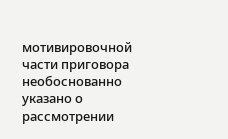мотивировочной части приговора необоснованно указано о рассмотрении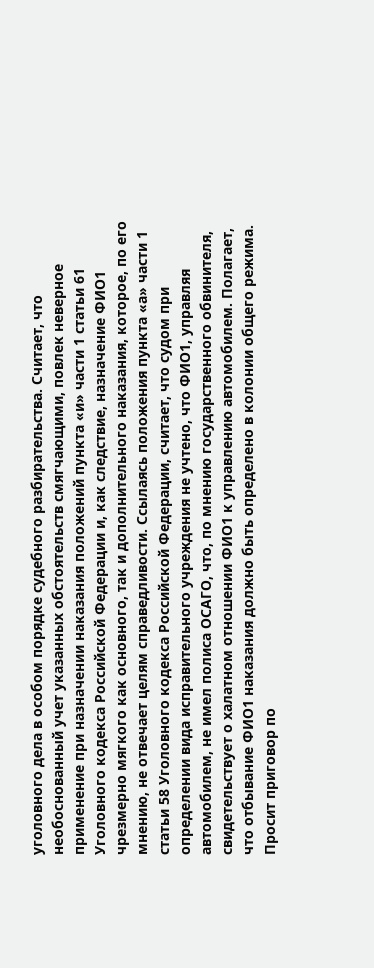уголовного дела в особом порядке судебного разбирательства. Считает, что необоснованный учет указанных обстоятельств смягчающими, повлек неверное применение при назначении наказания положений пункта «и» части 1 статьи 61 Уголовного кодекса Российской Федерации и, как следствие, назначение ФИО1 чрезмерно мягкого как основного, так и дополнительного наказания, которое, по его мнению, не отвечает целям справедливости. Ссылаясь положения пункта «а» части 1 статьи 58 Уголовного кодекса Российской Федерации, считает, что судом при определении вида исправительного учреждения не учтено, что ФИО1, управляя автомобилем, не имел полиса ОСАГО, что, по мнению государственного обвинителя, свидетельствует о халатном отношении ФИО1 к управлению автомобилем. Полагает, что отбывание ФИО1 наказания должно быть определено в колонии общего режима. Просит приговор по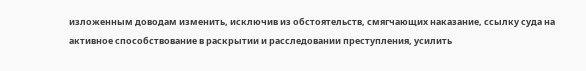изложенным доводам изменить, исключив из обстоятельств, смягчающих наказание, ссылку суда на активное способствование в раскрытии и расследовании преступления, усилить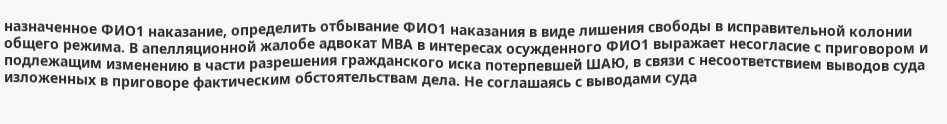назначенное ФИО1 наказание, определить отбывание ФИО1 наказания в виде лишения свободы в исправительной колонии общего режима. В апелляционной жалобе адвокат МВА в интересах осужденного ФИО1 выражает несогласие с приговором и подлежащим изменению в части разрешения гражданского иска потерпевшей ШАЮ, в связи с несоответствием выводов суда изложенных в приговоре фактическим обстоятельствам дела. Не соглашаясь с выводами суда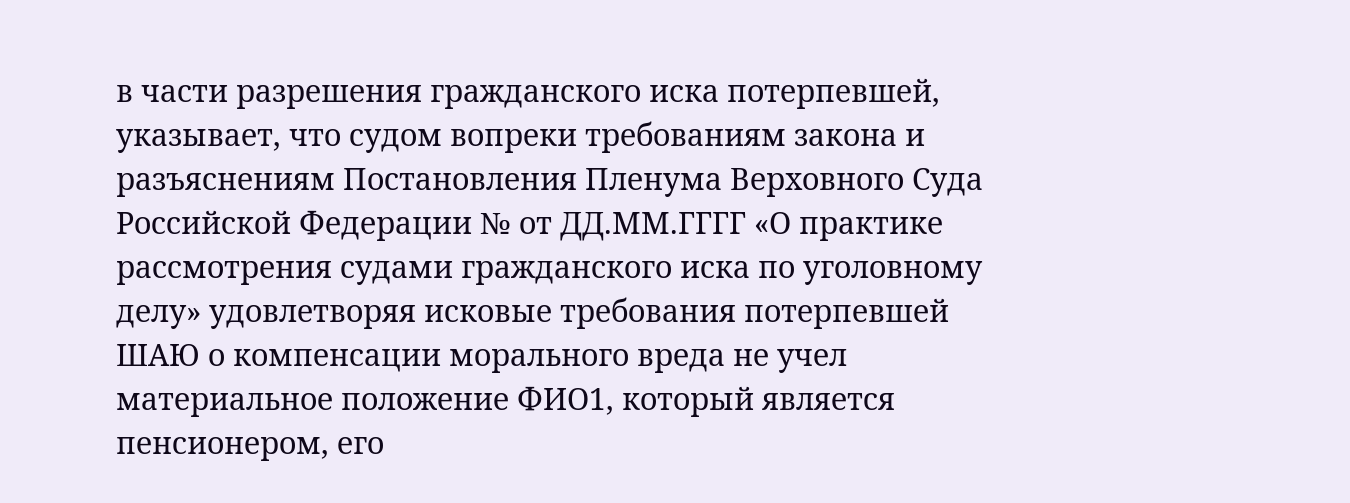в части разрешения гражданского иска потерпевшей, указывает, что судом вопреки требованиям закона и разъяснениям Постановления Пленума Верховного Суда Российской Федерации № от ДД.ММ.ГГГГ «О практике рассмотрения судами гражданского иска по уголовному делу» удовлетворяя исковые требования потерпевшей ШАЮ о компенсации морального вреда не учел материальное положение ФИО1, который является пенсионером, его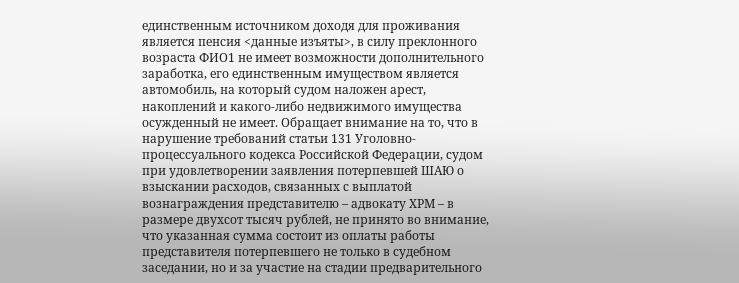единственным источником доходя для проживания является пенсия <данные изъяты>, в силу преклонного возраста ФИО1 не имеет возможности дополнительного заработка, его единственным имуществом является автомобиль, на который судом наложен арест, накоплений и какого-либо недвижимого имущества осужденный не имеет. Обращает внимание на то, что в нарушение требований статьи 131 Уголовно-процессуального кодекса Российской Федерации, судом при удовлетворении заявления потерпевшей ШАЮ о взыскании расходов, связанных с выплатой вознаграждения представителю – адвокату ХРМ – в размере двухсот тысяч рублей, не принято во внимание, что указанная сумма состоит из оплаты работы представителя потерпевшего не только в судебном заседании, но и за участие на стадии предварительного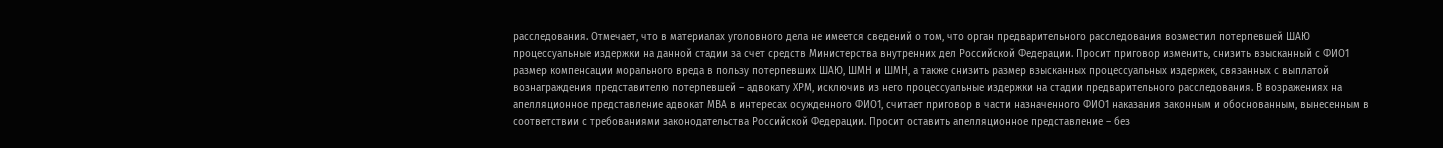расследования. Отмечает, что в материалах уголовного дела не имеется сведений о том, что орган предварительного расследования возместил потерпевшей ШАЮ процессуальные издержки на данной стадии за счет средств Министерства внутренних дел Российской Федерации. Просит приговор изменить, снизить взысканный с ФИО1 размер компенсации морального вреда в пользу потерпевших ШАЮ, ШМН и ШМН, а также снизить размер взысканных процессуальных издержек, связанных с выплатой вознаграждения представителю потерпевшей – адвокату ХРМ, исключив из него процессуальные издержки на стадии предварительного расследования. В возражениях на апелляционное представление адвокат МВА в интересах осужденного ФИО1, считает приговор в части назначенного ФИО1 наказания законным и обоснованным, вынесенным в соответствии с требованиями законодательства Российской Федерации. Просит оставить апелляционное представление – без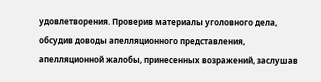удовлетворения. Проверив материалы уголовного дела, обсудив доводы апелляционного представления, апелляционной жалобы, принесенных возражений, заслушав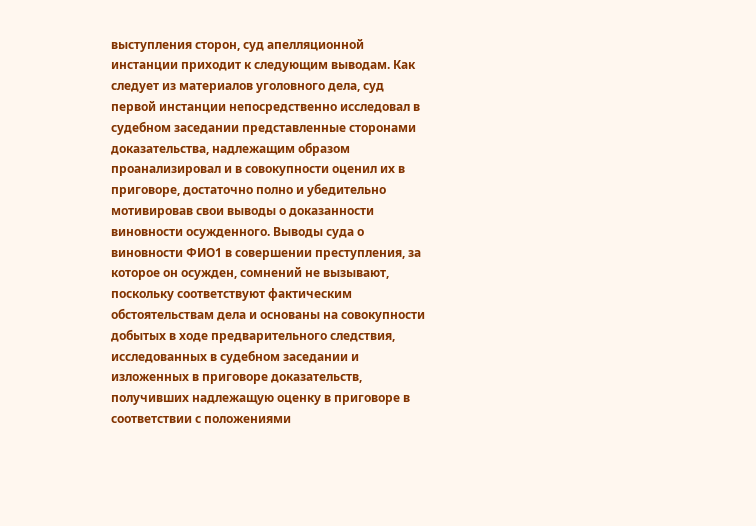выступления сторон, суд апелляционной инстанции приходит к следующим выводам. Как следует из материалов уголовного дела, суд первой инстанции непосредственно исследовал в судебном заседании представленные сторонами доказательства, надлежащим образом проанализировал и в совокупности оценил их в приговоре, достаточно полно и убедительно мотивировав свои выводы о доказанности виновности осужденного. Выводы суда о виновности ФИО1 в совершении преступления, за которое он осужден, сомнений не вызывают, поскольку соответствуют фактическим обстоятельствам дела и основаны на совокупности добытых в ходе предварительного следствия, исследованных в судебном заседании и изложенных в приговоре доказательств, получивших надлежащую оценку в приговоре в соответствии с положениями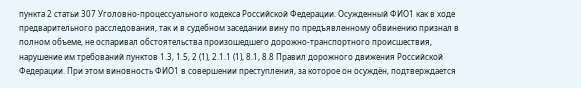пункта 2 статьи 307 Уголовно-процессуального кодекса Российской Федерации. Осужденный ФИО1 как в ходе предварительного расследования, так и в судебном заседании вину по предъявленному обвинению признал в полном объеме, не оспаривал обстоятельства произошедшего дорожно-транспортного происшествия, нарушение им требований пунктов 1.3, 1.5, 2 (1), 2.1.1 (1), 8.1, 8.8 Правил дорожного движения Российской Федерации. При этом виновность ФИО1 в совершении преступления, за которое он осуждён, подтверждается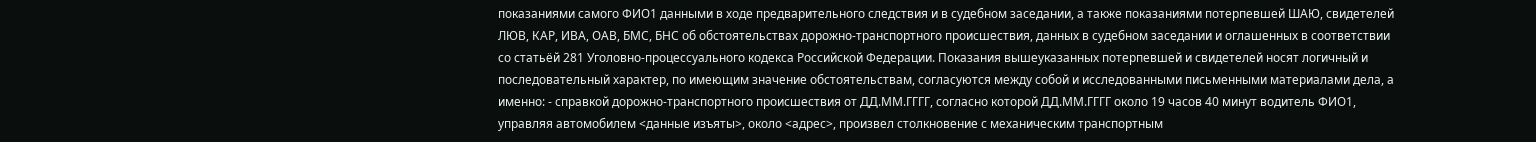показаниями самого ФИО1 данными в ходе предварительного следствия и в судебном заседании, а также показаниями потерпевшей ШАЮ, свидетелей ЛЮВ, КАР, ИВА, ОАВ, БМС, БНС об обстоятельствах дорожно-транспортного происшествия, данных в судебном заседании и оглашенных в соответствии со статьёй 281 Уголовно-процессуального кодекса Российской Федерации. Показания вышеуказанных потерпевшей и свидетелей носят логичный и последовательный характер, по имеющим значение обстоятельствам, согласуются между собой и исследованными письменными материалами дела, а именно: - справкой дорожно-транспортного происшествия от ДД.ММ.ГГГГ, согласно которой ДД.ММ.ГГГГ около 19 часов 40 минут водитель ФИО1, управляя автомобилем <данные изъяты>, около <адрес>, произвел столкновение с механическим транспортным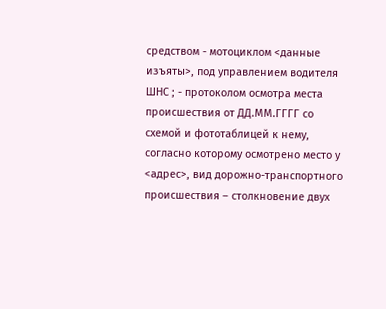средством - мотоциклом <данные изъяты>, под управлением водителя ШНС ; - протоколом осмотра места происшествия от ДД.ММ.ГГГГ со схемой и фототаблицей к нему, согласно которому осмотрено место у <адрес>, вид дорожно-транспортного происшествия – столкновение двух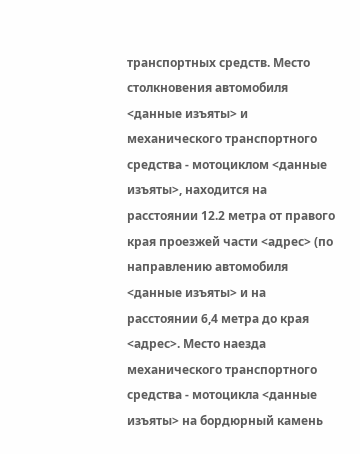транспортных средств. Место столкновения автомобиля <данные изъяты> и механического транспортного средства - мотоциклом <данные изъяты>, находится на расстоянии 12.2 метра от правого края проезжей части <адрес> (по направлению автомобиля <данные изъяты> и на расстоянии 6,4 метра до края <адрес>. Место наезда механического транспортного средства - мотоцикла <данные изъяты> на бордюрный камень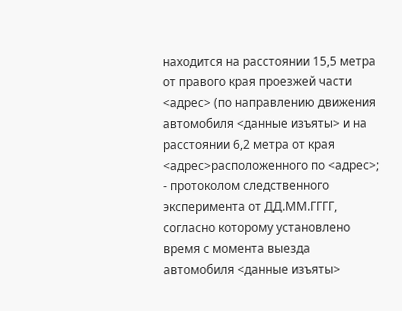находится на расстоянии 15,5 метра от правого края проезжей части <адрес> (по направлению движения автомобиля <данные изъяты> и на расстоянии 6,2 метра от края <адрес>расположенного по <адрес>; - протоколом следственного эксперимента от ДД.ММ.ГГГГ, согласно которому установлено время с момента выезда автомобиля <данные изъяты>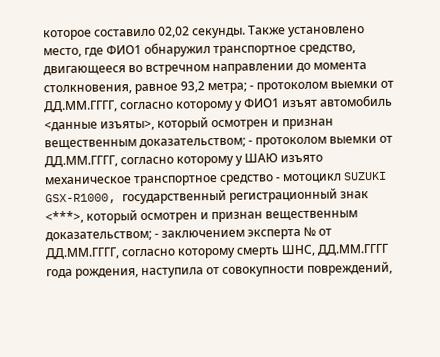которое составило 02,02 секунды. Также установлено место, где ФИО1 обнаружил транспортное средство, двигающееся во встречном направлении до момента столкновения, равное 93,2 метра; - протоколом выемки от ДД.ММ.ГГГГ, согласно которому у ФИО1 изъят автомобиль <данные изъяты>, который осмотрен и признан вещественным доказательством; - протоколом выемки от ДД.ММ.ГГГГ, согласно которому у ШАЮ изъято механическое транспортное средство - мотоцикл SUZUKI GSX-R1000, государственный регистрационный знак <***>, который осмотрен и признан вещественным доказательством; - заключением эксперта № от ДД.ММ.ГГГГ, согласно которому смерть ШНС, ДД.ММ.ГГГГ года рождения, наступила от совокупности повреждений,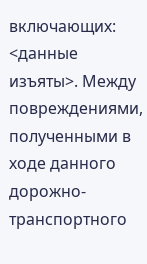включающих: <данные изъяты>. Между повреждениями, полученными в ходе данного дорожно-транспортного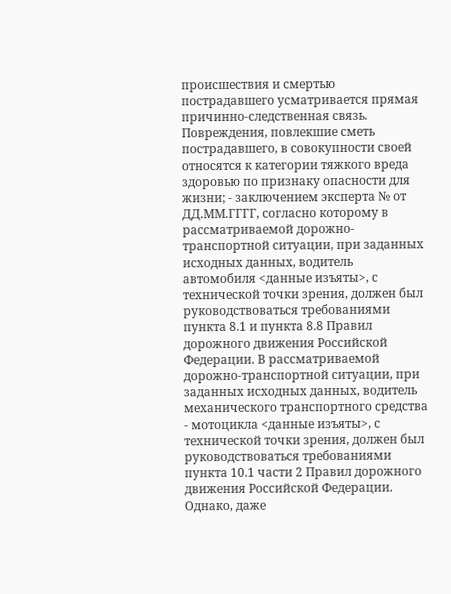происшествия и смертью пострадавшего усматривается прямая причинно-следственная связь. Повреждения, повлекшие сметь пострадавшего, в совокупности своей относятся к категории тяжкого вреда здоровью по признаку опасности для жизни; - заключением эксперта № от ДД.ММ.ГГГГ, согласно которому в рассматриваемой дорожно-транспортной ситуации, при заданных исходных данных, водитель автомобиля <данные изъяты>, с технической точки зрения, должен был руководствоваться требованиями пункта 8.1 и пункта 8.8 Правил дорожного движения Российской Федерации. В рассматриваемой дорожно-транспортной ситуации, при заданных исходных данных, водитель механического транспортного средства - мотоцикла <данные изъяты>, с технической точки зрения, должен был руководствоваться требованиями пункта 10.1 части 2 Правил дорожного движения Российской Федерации. Однако, даже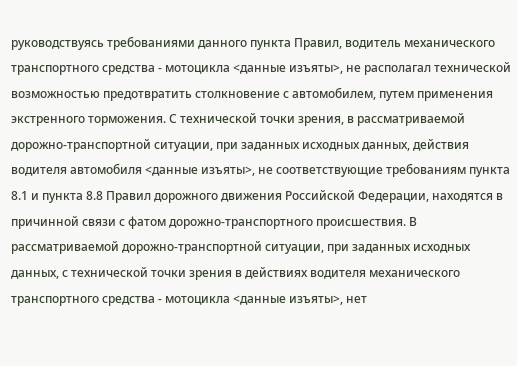руководствуясь требованиями данного пункта Правил, водитель механического транспортного средства - мотоцикла <данные изъяты>, не располагал технической возможностью предотвратить столкновение с автомобилем, путем применения экстренного торможения. С технической точки зрения, в рассматриваемой дорожно-транспортной ситуации, при заданных исходных данных, действия водителя автомобиля <данные изъяты>, не соответствующие требованиям пункта 8.1 и пункта 8.8 Правил дорожного движения Российской Федерации, находятся в причинной связи с фатом дорожно-транспортного происшествия. В рассматриваемой дорожно-транспортной ситуации, при заданных исходных данных, с технической точки зрения в действиях водителя механического транспортного средства - мотоцикла <данные изъяты>, нет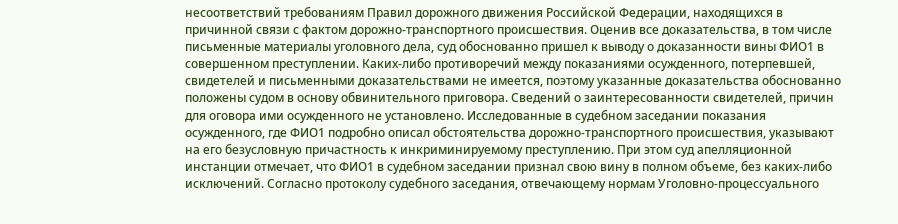несоответствий требованиям Правил дорожного движения Российской Федерации, находящихся в причинной связи с фактом дорожно-транспортного происшествия. Оценив все доказательства, в том числе письменные материалы уголовного дела, суд обоснованно пришел к выводу о доказанности вины ФИО1 в совершенном преступлении. Каких-либо противоречий между показаниями осужденного, потерпевшей, свидетелей и письменными доказательствами не имеется, поэтому указанные доказательства обоснованно положены судом в основу обвинительного приговора. Сведений о заинтересованности свидетелей, причин для оговора ими осужденного не установлено. Исследованные в судебном заседании показания осужденного, где ФИО1 подробно описал обстоятельства дорожно-транспортного происшествия, указывают на его безусловную причастность к инкриминируемому преступлению. При этом суд апелляционной инстанции отмечает, что ФИО1 в судебном заседании признал свою вину в полном объеме, без каких-либо исключений. Согласно протоколу судебного заседания, отвечающему нормам Уголовно-процессуального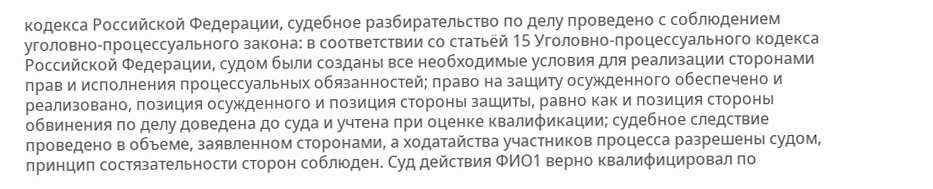кодекса Российской Федерации, судебное разбирательство по делу проведено с соблюдением уголовно-процессуального закона: в соответствии со статьёй 15 Уголовно-процессуального кодекса Российской Федерации, судом были созданы все необходимые условия для реализации сторонами прав и исполнения процессуальных обязанностей; право на защиту осужденного обеспечено и реализовано, позиция осужденного и позиция стороны защиты, равно как и позиция стороны обвинения по делу доведена до суда и учтена при оценке квалификации; судебное следствие проведено в объеме, заявленном сторонами, а ходатайства участников процесса разрешены судом, принцип состязательности сторон соблюден. Суд действия ФИО1 верно квалифицировал по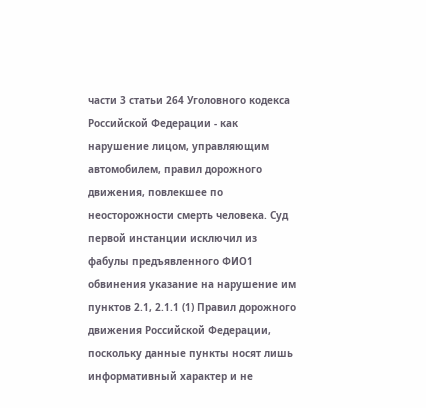части 3 статьи 264 Уголовного кодекса Российской Федерации - как нарушение лицом, управляющим автомобилем, правил дорожного движения, повлекшее по неосторожности смерть человека. Суд первой инстанции исключил из фабулы предъявленного ФИО1 обвинения указание на нарушение им пунктов 2.1, 2.1.1 (1) Правил дорожного движения Российской Федерации, поскольку данные пункты носят лишь информативный характер и не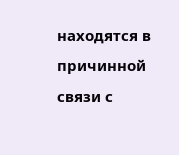находятся в причинной связи с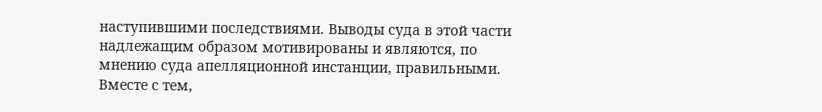наступившими последствиями. Выводы суда в этой части надлежащим образом мотивированы и являются, по мнению суда апелляционной инстанции, правильными. Вместе с тем,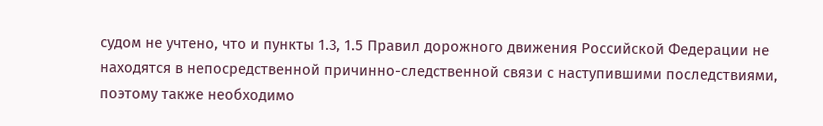судом не учтено, что и пункты 1.3, 1.5 Правил дорожного движения Российской Федерации не находятся в непосредственной причинно-следственной связи с наступившими последствиями, поэтому также необходимо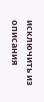исключить из описания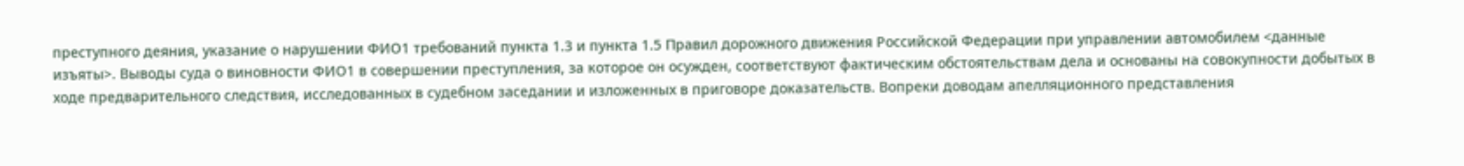преступного деяния, указание о нарушении ФИО1 требований пункта 1.3 и пункта 1.5 Правил дорожного движения Российской Федерации при управлении автомобилем <данные изъяты>. Выводы суда о виновности ФИО1 в совершении преступления, за которое он осужден, соответствуют фактическим обстоятельствам дела и основаны на совокупности добытых в ходе предварительного следствия, исследованных в судебном заседании и изложенных в приговоре доказательств. Вопреки доводам апелляционного представления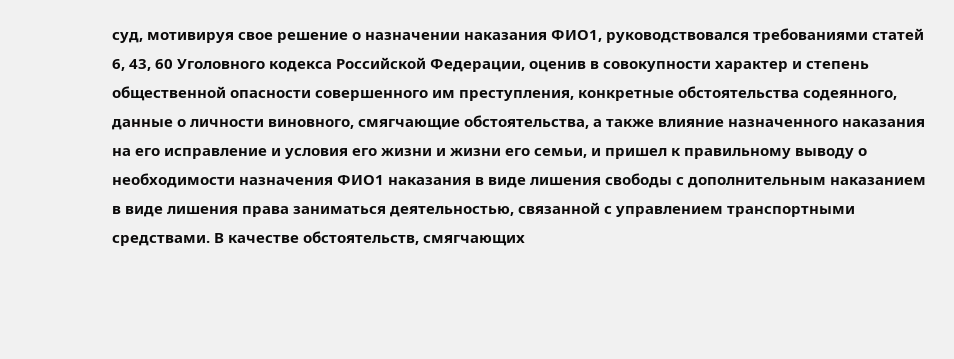суд, мотивируя свое решение о назначении наказания ФИО1, руководствовался требованиями статей 6, 43, 60 Уголовного кодекса Российской Федерации, оценив в совокупности характер и степень общественной опасности совершенного им преступления, конкретные обстоятельства содеянного, данные о личности виновного, смягчающие обстоятельства, а также влияние назначенного наказания на его исправление и условия его жизни и жизни его семьи, и пришел к правильному выводу о необходимости назначения ФИО1 наказания в виде лишения свободы с дополнительным наказанием в виде лишения права заниматься деятельностью, связанной с управлением транспортными средствами. В качестве обстоятельств, смягчающих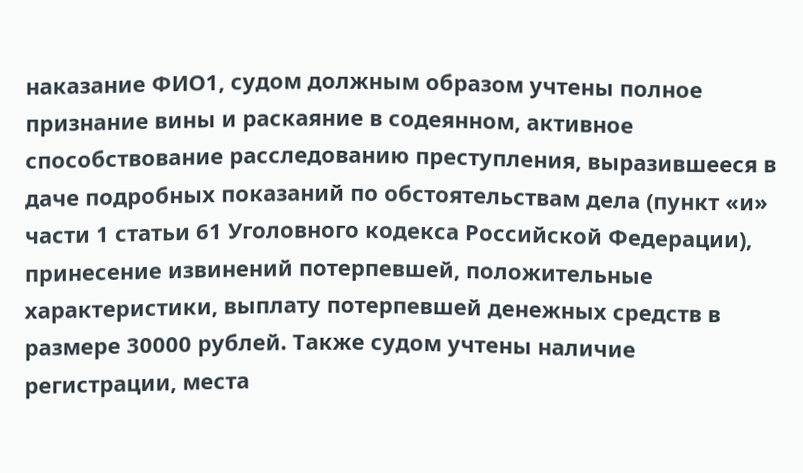наказание ФИО1, судом должным образом учтены полное признание вины и раскаяние в содеянном, активное способствование расследованию преступления, выразившееся в даче подробных показаний по обстоятельствам дела (пункт «и» части 1 статьи 61 Уголовного кодекса Российской Федерации), принесение извинений потерпевшей, положительные характеристики, выплату потерпевшей денежных средств в размере 30000 рублей. Также судом учтены наличие регистрации, места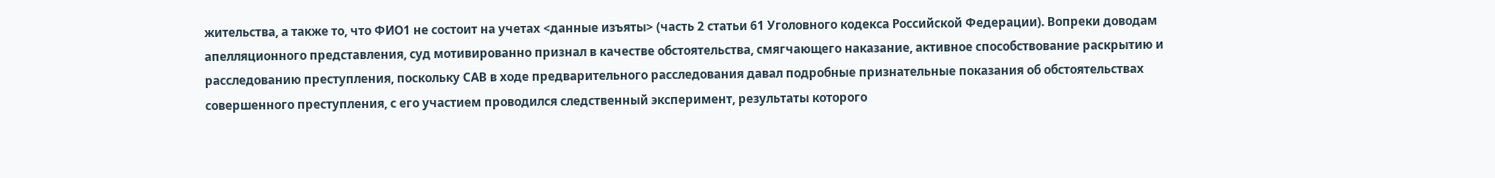жительства, а также то, что ФИО1 не состоит на учетах <данные изъяты> (часть 2 статьи 61 Уголовного кодекса Российской Федерации). Вопреки доводам апелляционного представления, суд мотивированно признал в качестве обстоятельства, смягчающего наказание, активное способствование раскрытию и расследованию преступления, поскольку САВ в ходе предварительного расследования давал подробные признательные показания об обстоятельствах совершенного преступления, с его участием проводился следственный эксперимент, результаты которого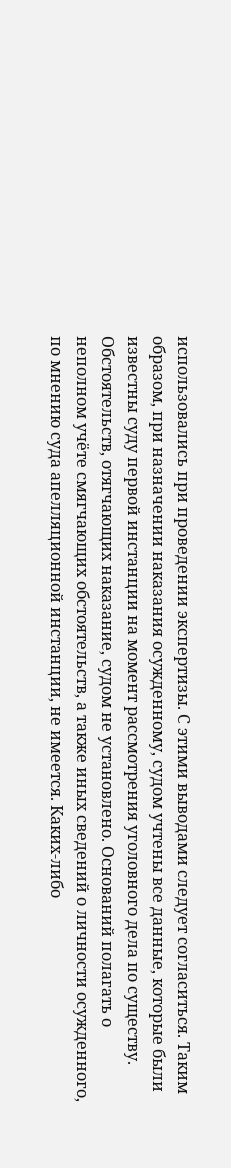использовались при проведении экспертизы. С этими выводами следует согласиться. Таким образом, при назначении наказания осужденному, судом учтены все данные, которые были известны суду первой инстанции на момент рассмотрения уголовного дела по существу. Обстоятельств, отягчающих наказание, судом не установлено. Оснований полагать о неполном учёте смягчающих обстоятельств, а также иных сведений о личности осужденного, по мнению суда апелляционной инстанции, не имеется. Каких-либо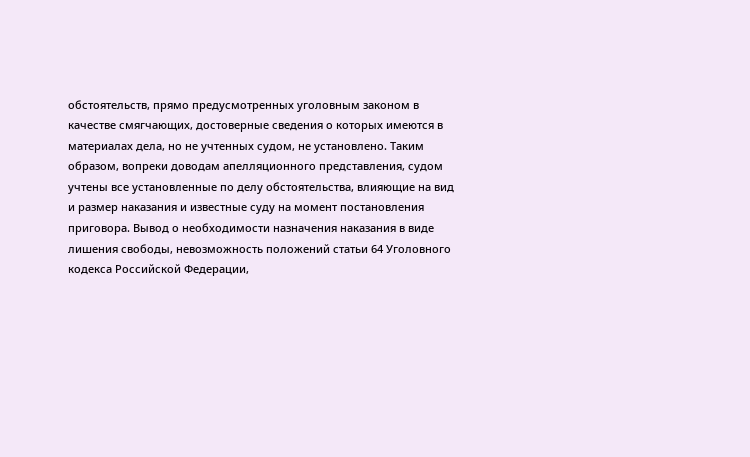обстоятельств, прямо предусмотренных уголовным законом в качестве смягчающих, достоверные сведения о которых имеются в материалах дела, но не учтенных судом, не установлено. Таким образом, вопреки доводам апелляционного представления, судом учтены все установленные по делу обстоятельства, влияющие на вид и размер наказания и известные суду на момент постановления приговора. Вывод о необходимости назначения наказания в виде лишения свободы, невозможность положений статьи 64 Уголовного кодекса Российской Федерации,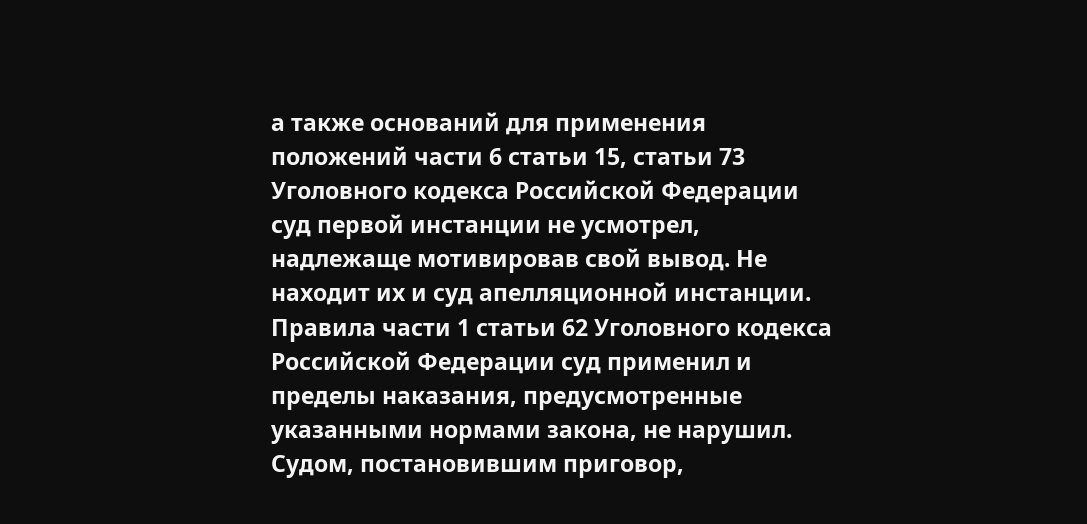а также оснований для применения положений части 6 статьи 15, статьи 73 Уголовного кодекса Российской Федерации суд первой инстанции не усмотрел, надлежаще мотивировав свой вывод. Не находит их и суд апелляционной инстанции. Правила части 1 статьи 62 Уголовного кодекса Российской Федерации суд применил и пределы наказания, предусмотренные указанными нормами закона, не нарушил. Судом, постановившим приговор,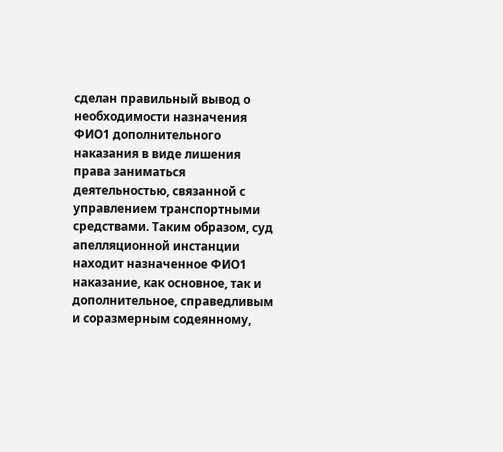сделан правильный вывод о необходимости назначения ФИО1 дополнительного наказания в виде лишения права заниматься деятельностью, связанной с управлением транспортными средствами. Таким образом, суд апелляционной инстанции находит назначенное ФИО1 наказание, как основное, так и дополнительное, справедливым и соразмерным содеянному,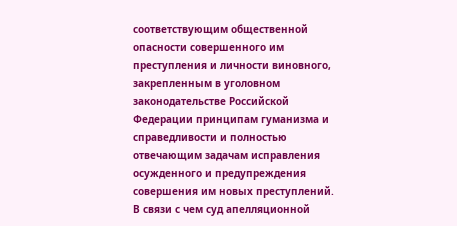соответствующим общественной опасности совершенного им преступления и личности виновного, закрепленным в уголовном законодательстве Российской Федерации принципам гуманизма и справедливости и полностью отвечающим задачам исправления осужденного и предупреждения совершения им новых преступлений. В связи с чем суд апелляционной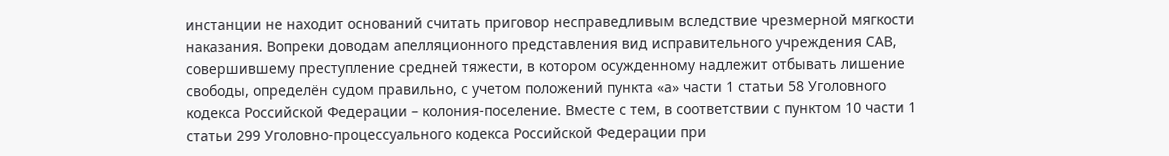инстанции не находит оснований считать приговор несправедливым вследствие чрезмерной мягкости наказания. Вопреки доводам апелляционного представления вид исправительного учреждения САВ, совершившему преступление средней тяжести, в котором осужденному надлежит отбывать лишение свободы, определён судом правильно, с учетом положений пункта «а» части 1 статьи 58 Уголовного кодекса Российской Федерации – колония-поселение. Вместе с тем, в соответствии с пунктом 10 части 1 статьи 299 Уголовно-процессуального кодекса Российской Федерации при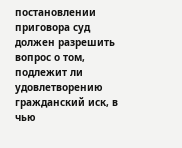постановлении приговора суд должен разрешить вопрос о том, подлежит ли удовлетворению гражданский иск, в чью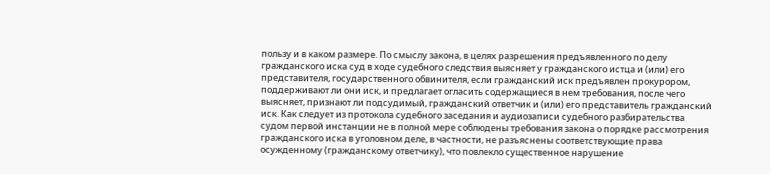пользу и в каком размере. По смыслу закона, в целях разрешения предъявленного по делу гражданского иска суд в ходе судебного следствия выясняет у гражданского истца и (или) его представителя, государственного обвинителя, если гражданский иск предъявлен прокурором, поддерживают ли они иск, и предлагает огласить содержащиеся в нем требования, после чего выясняет, признают ли подсудимый, гражданский ответчик и (или) его представитель гражданский иск. Как следует из протокола судебного заседания и аудиозаписи судебного разбирательства судом первой инстанции не в полной мере соблюдены требования закона о порядке рассмотрения гражданского иска в уголовном деле, в частности, не разъяснены соответствующие права осужденному (гражданскому ответчику), что повлекло существенное нарушение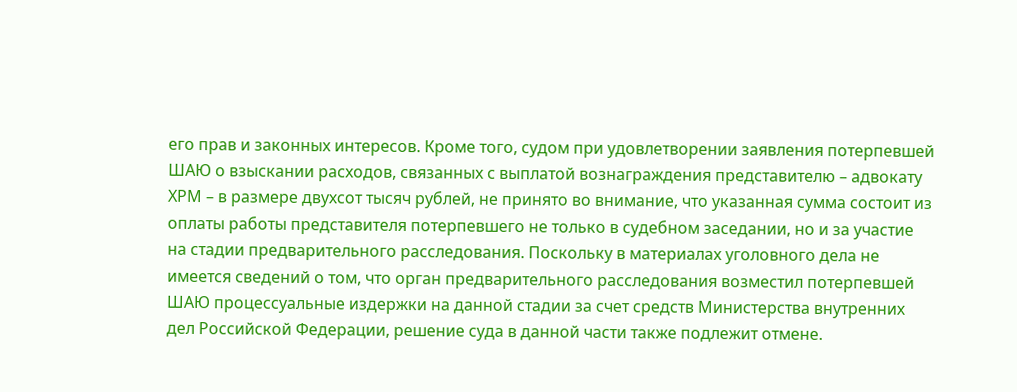его прав и законных интересов. Кроме того, судом при удовлетворении заявления потерпевшей ШАЮ о взыскании расходов, связанных с выплатой вознаграждения представителю – адвокату ХРМ – в размере двухсот тысяч рублей, не принято во внимание, что указанная сумма состоит из оплаты работы представителя потерпевшего не только в судебном заседании, но и за участие на стадии предварительного расследования. Поскольку в материалах уголовного дела не имеется сведений о том, что орган предварительного расследования возместил потерпевшей ШАЮ процессуальные издержки на данной стадии за счет средств Министерства внутренних дел Российской Федерации, решение суда в данной части также подлежит отмене.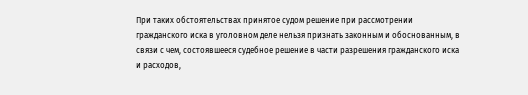При таких обстоятельствах принятое судом решение при рассмотрении гражданского иска в уголовном деле нельзя признать законным и обоснованным, в связи с чем, состоявшееся судебное решение в части разрешения гражданского иска и расходов,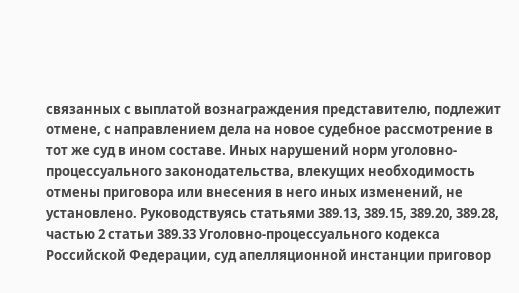связанных с выплатой вознаграждения представителю, подлежит отмене, с направлением дела на новое судебное рассмотрение в тот же суд в ином составе. Иных нарушений норм уголовно-процессуального законодательства, влекущих необходимость отмены приговора или внесения в него иных изменений, не установлено. Руководствуясь статьями 389.13, 389.15, 389.20, 389.28, частью 2 статьи 389.33 Уголовно-процессуального кодекса Российской Федерации, суд апелляционной инстанции приговор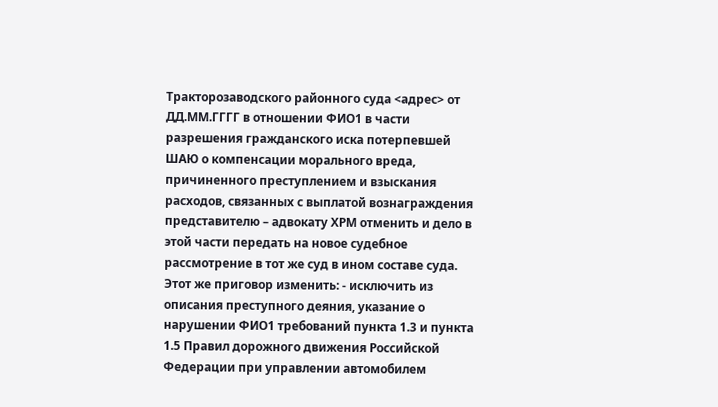Тракторозаводского районного суда <адрес> от ДД.ММ.ГГГГ в отношении ФИО1 в части разрешения гражданского иска потерпевшей ШАЮ о компенсации морального вреда, причиненного преступлением и взыскания расходов, связанных с выплатой вознаграждения представителю – адвокату ХРМ отменить и дело в этой части передать на новое судебное рассмотрение в тот же суд в ином составе суда. Этот же приговор изменить: - исключить из описания преступного деяния, указание о нарушении ФИО1 требований пункта 1.3 и пункта 1.5 Правил дорожного движения Российской Федерации при управлении автомобилем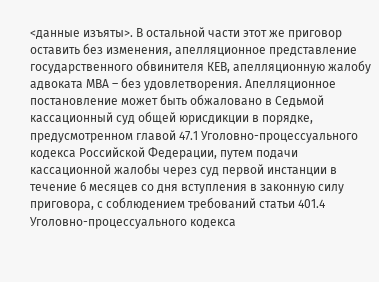<данные изъяты>. В остальной части этот же приговор оставить без изменения, апелляционное представление государственного обвинителя КЕВ, апелляционную жалобу адвоката МВА – без удовлетворения. Апелляционное постановление может быть обжаловано в Седьмой кассационный суд общей юрисдикции в порядке, предусмотренном главой 47.1 Уголовно-процессуального кодекса Российской Федерации, путем подачи кассационной жалобы через суд первой инстанции в течение 6 месяцев со дня вступления в законную силу приговора, с соблюдением требований статьи 401.4 Уголовно-процессуального кодекса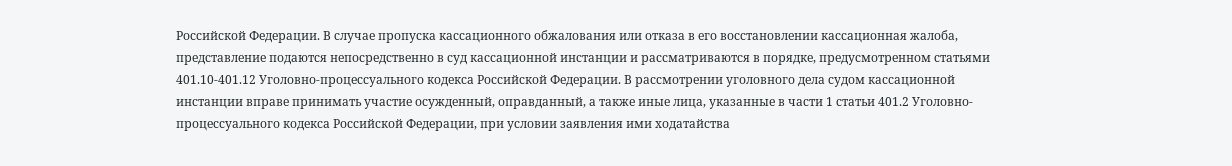Российской Федерации. В случае пропуска кассационного обжалования или отказа в его восстановлении кассационная жалоба, представление подаются непосредственно в суд кассационной инстанции и рассматриваются в порядке, предусмотренном статьями 401.10-401.12 Уголовно-процессуального кодекса Российской Федерации. В рассмотрении уголовного дела судом кассационной инстанции вправе принимать участие осужденный, оправданный, а также иные лица, указанные в части 1 статьи 401.2 Уголовно-процессуального кодекса Российской Федерации, при условии заявления ими ходатайства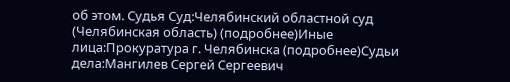об этом. Судья Суд:Челябинский областной суд (Челябинская область) (подробнее)Иные лица:Прокуратура г. Челябинска (подробнее)Судьи дела:Мангилев Сергей Сергеевич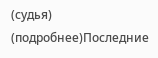(судья) (подробнее)Последние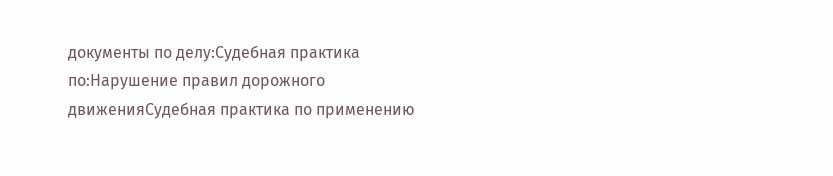документы по делу:Судебная практика по:Нарушение правил дорожного движенияСудебная практика по применению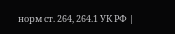норм ст. 264, 264.1 УК РФ |